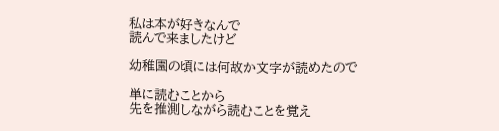私は本が好きなんで
読んで来ましたけど

幼稚園の頃には何故か文字が読めたので

単に読むことから
先を推測しながら読むことを覚え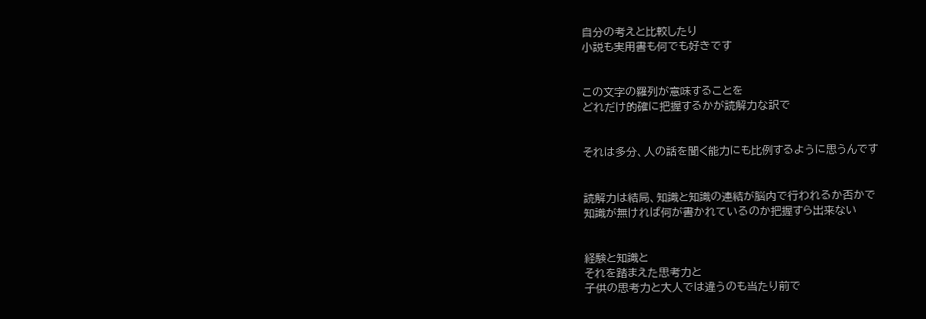自分の考えと比較したり
小説も実用書も何でも好きです


この文字の羅列が意味することを
どれだけ的確に把握するかが読解力な訳で


それは多分、人の話を聞く能力にも比例するように思うんです


読解力は結局、知識と知識の連結が脳内で行われるか否かで
知識が無ければ何が書かれているのか把握すら出来ない


経験と知識と
それを踏まえた思考力と
子供の思考力と大人では違うのも当たり前で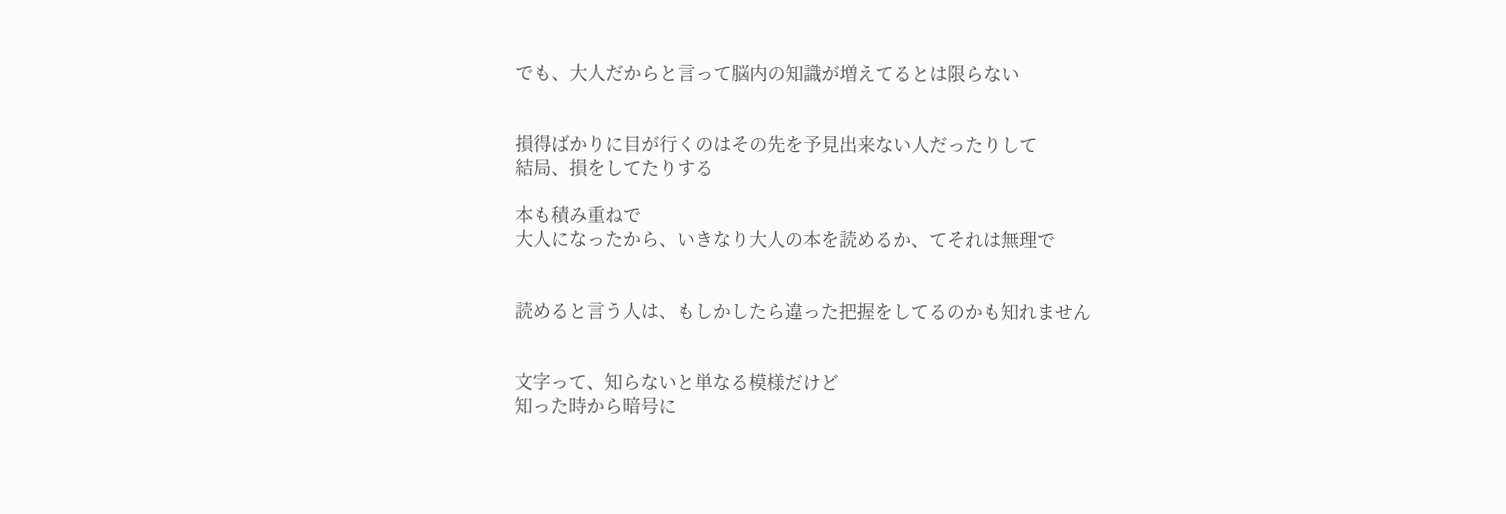でも、大人だからと言って脳内の知識が増えてるとは限らない


損得ばかりに目が行くのはその先を予見出来ない人だったりして
結局、損をしてたりする

本も積み重ねで
大人になったから、いきなり大人の本を読めるか、てそれは無理で


読めると言う人は、もしかしたら違った把握をしてるのかも知れません


文字って、知らないと単なる模様だけど
知った時から暗号に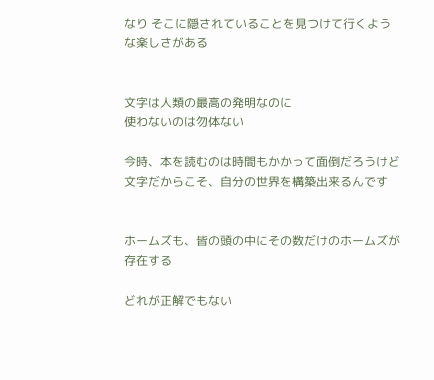なり そこに隠されていることを見つけて行くような楽しさがある


文字は人類の最高の発明なのに
使わないのは勿体ない

今時、本を読むのは時間もかかって面倒だろうけど
文字だからこそ、自分の世界を構築出来るんです


ホームズも、皆の頭の中にその数だけのホームズが存在する

どれが正解でもない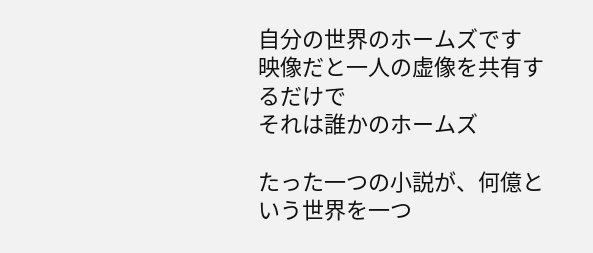自分の世界のホームズです
映像だと一人の虚像を共有するだけで
それは誰かのホームズ

たった一つの小説が、何億という世界を一つ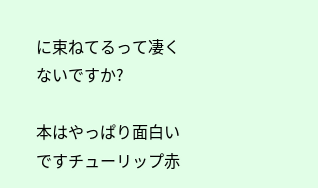に束ねてるって凄くないですか?

本はやっぱり面白いですチューリップ赤